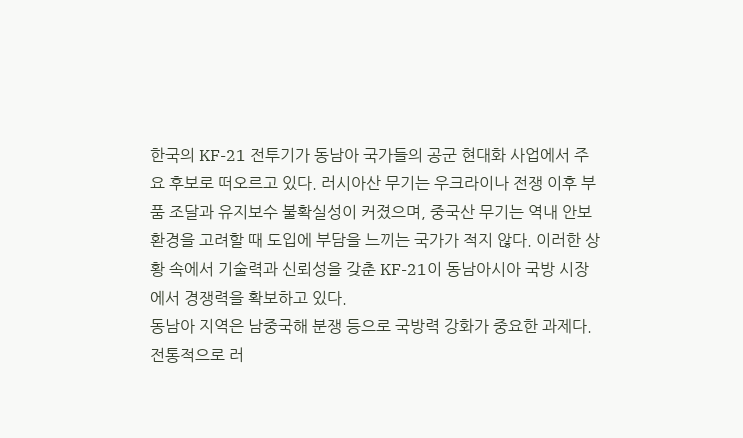한국의 KF-21 전투기가 동남아 국가들의 공군 현대화 사업에서 주요 후보로 떠오르고 있다. 러시아산 무기는 우크라이나 전쟁 이후 부품 조달과 유지보수 불확실성이 커졌으며, 중국산 무기는 역내 안보 환경을 고려할 때 도입에 부담을 느끼는 국가가 적지 않다. 이러한 상황 속에서 기술력과 신뢰성을 갖춘 KF-21이 동남아시아 국방 시장에서 경쟁력을 확보하고 있다.
동남아 지역은 남중국해 분쟁 등으로 국방력 강화가 중요한 과제다. 전통적으로 러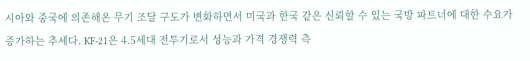시아와 중국에 의존해온 무기 조달 구도가 변화하면서 미국과 한국 같은 신뢰할 수 있는 국방 파트너에 대한 수요가 증가하는 추세다. KF-21은 4.5세대 전투기로서 성능과 가격 경쟁력 측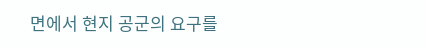면에서 현지 공군의 요구를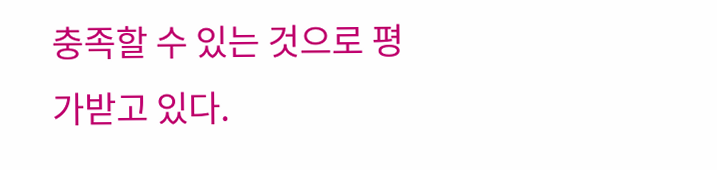충족할 수 있는 것으로 평가받고 있다.